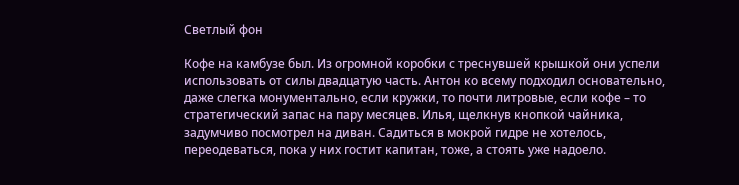Светлый фон

Кофе на камбузе был. Из огромной коробки с треснувшей крышкой они успели использовать от силы двадцатую часть. Антон ко всему подходил основательно, даже слегка монументально, если кружки, то почти литровые, если кофе – то стратегический запас на пару месяцев. Илья, щелкнув кнопкой чайника, задумчиво посмотрел на диван. Садиться в мокрой гидре не хотелось, переодеваться, пока у них гостит капитан, тоже, а стоять уже надоело.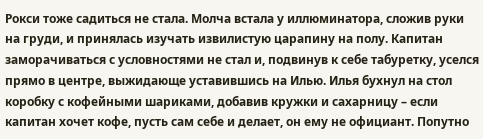Рокси тоже садиться не стала. Молча встала у иллюминатора, сложив руки на груди, и принялась изучать извилистую царапину на полу. Капитан заморачиваться с условностями не стал и, подвинув к себе табуретку, уселся прямо в центре, выжидающе уставившись на Илью. Илья бухнул на стол коробку с кофейными шариками, добавив кружки и сахарницу – если капитан хочет кофе, пусть сам себе и делает, он ему не официант. Попутно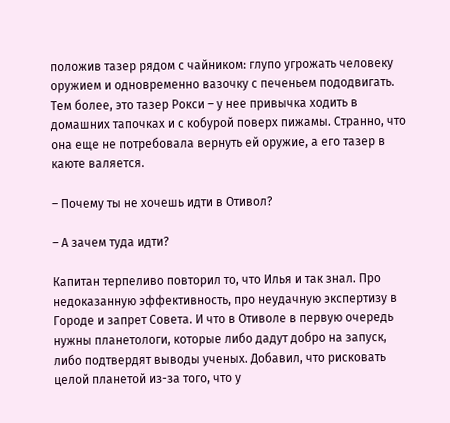положив тазер рядом с чайником: глупо угрожать человеку оружием и одновременно вазочку с печеньем пододвигать. Тем более, это тазер Рокси – у нее привычка ходить в домашних тапочках и с кобурой поверх пижамы. Странно, что она еще не потребовала вернуть ей оружие, а его тазер в каюте валяется.

– Почему ты не хочешь идти в Отивол?

– А зачем туда идти?

Капитан терпеливо повторил то, что Илья и так знал. Про недоказанную эффективность, про неудачную экспертизу в Городе и запрет Совета. И что в Отиволе в первую очередь нужны планетологи, которые либо дадут добро на запуск, либо подтвердят выводы ученых. Добавил, что рисковать целой планетой из-за того, что у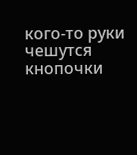кого-то руки чешутся кнопочки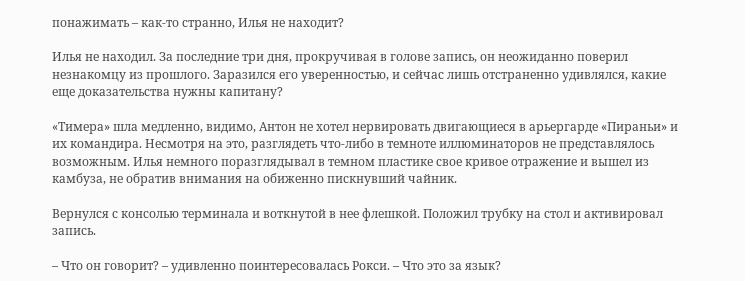понажимать – как-то странно, Илья не находит?

Илья не находил. За последние три дня, прокручивая в голове запись, он неожиданно поверил незнакомцу из прошлого. Заразился его уверенностью, и сейчас лишь отстраненно удивлялся, какие еще доказательства нужны капитану?

«Тимера» шла медленно, видимо, Антон не хотел нервировать двигающиеся в арьергарде «Пираньи» и их командира. Несмотря на это, разглядеть что-либо в темноте иллюминаторов не представлялось возможным. Илья немного поразглядывал в темном пластике свое кривое отражение и вышел из камбуза, не обратив внимания на обиженно пискнувший чайник.

Вернулся с консолью терминала и воткнутой в нее флешкой. Положил трубку на стол и активировал запись.

– Что он говорит? – удивленно поинтересовалась Рокси. – Что это за язык?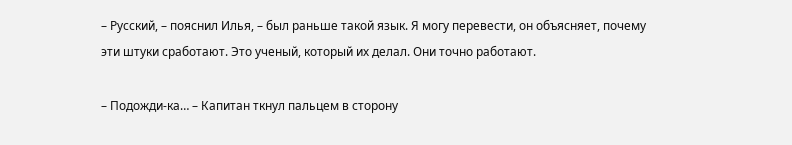– Русский, – пояснил Илья, – был раньше такой язык. Я могу перевести, он объясняет, почему эти штуки сработают. Это ученый, который их делал. Они точно работают.

– Подожди-ка… – Капитан ткнул пальцем в сторону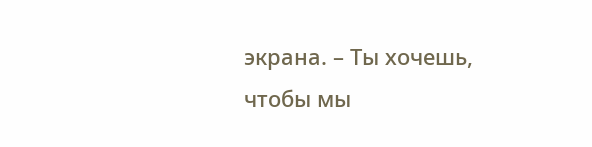экрана. – Ты хочешь, чтобы мы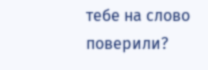тебе на слово поверили?